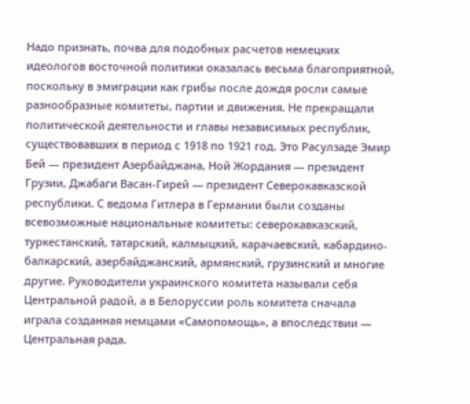Надо признать, почва для подобных расчетов немецких идеологов восточной политики оказалась весьма благоприятной, поскольку в эмиграции как грибы после дождя росли самые разнообразные комитеты, партии и движения. Не прекращали политической деятельности и главы независимых республик, существовавших в период с 1918 по 1921 год. Это Расулзаде Эмир Бей — президент Азербайджана, Ной Жордания — президент Грузии, Джабаги Васан-Гирей — президент Северокавказской республики. С ведома Гитлера в Германии были созданы всевозможные национальные комитеты: северокавказский, туркестанский, татарский, калмыцкий, карачаевский, кабардино-балкарский, азербайджанский, армянский, грузинский и многие другие. Руководители украинского комитета называли себя Центральной радой, а в Белоруссии роль комитета сначала играла созданная немцами «Самопомощь», а впоследствии — Центральная рада.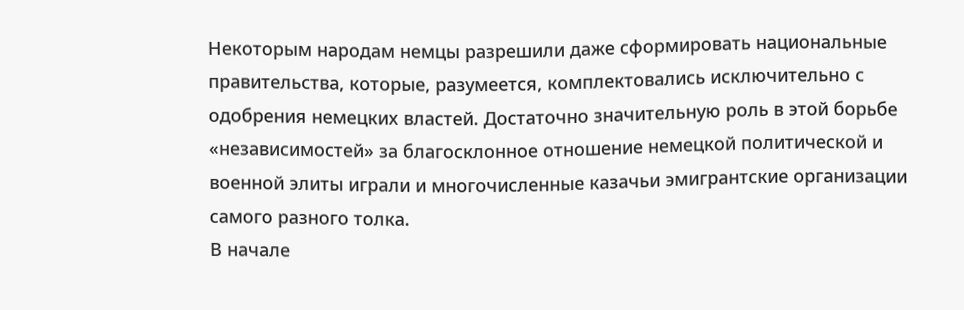Некоторым народам немцы разрешили даже сформировать национальные правительства, которые, разумеется, комплектовались исключительно с одобрения немецких властей. Достаточно значительную роль в этой борьбе «независимостей» за благосклонное отношение немецкой политической и военной элиты играли и многочисленные казачьи эмигрантские организации самого разного толка.
В начале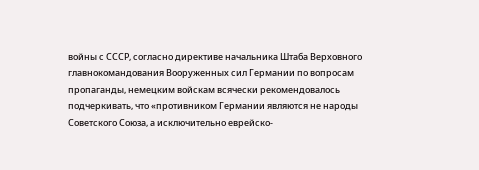войны с СССР, согласно директиве начальника Штаба Верховного главнокомандования Вооруженных сил Германии по вопросам пропаганды, немецким войскам всячески рекомендовалось подчеркивать, что «противником Германии являются не народы Советского Союза, а исключительно еврейско-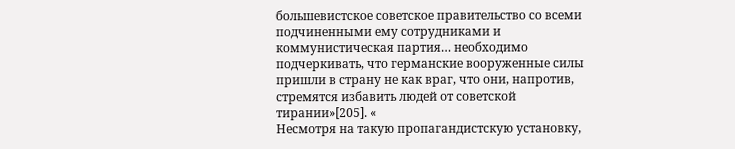большевистское советское правительство со всеми подчиненными ему сотрудниками и коммунистическая партия… необходимо подчеркивать, что германские вооруженные силы пришли в страну не как враг, что они, напротив, стремятся избавить людей от советской тирании»[205]. «
Несмотря на такую пропагандистскую установку,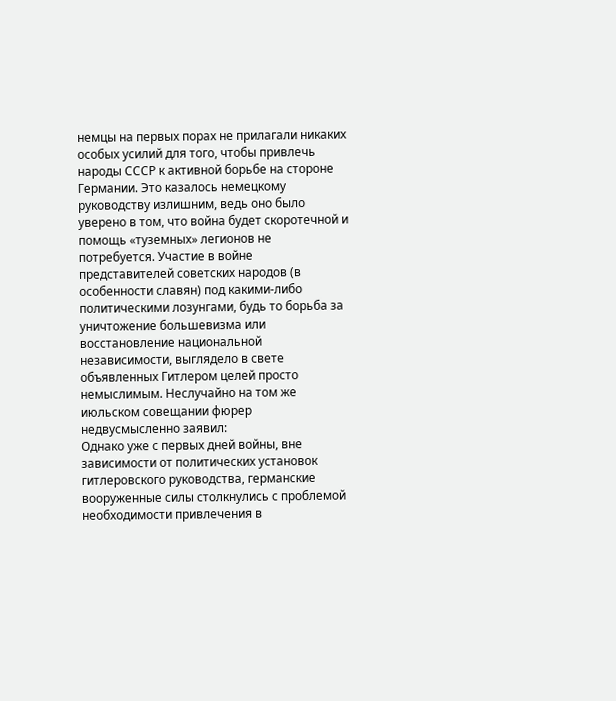немцы на первых порах не прилагали никаких особых усилий для того, чтобы привлечь народы СССР к активной борьбе на стороне Германии. Это казалось немецкому руководству излишним, ведь оно было уверено в том, что война будет скоротечной и помощь «туземных» легионов не потребуется. Участие в войне представителей советских народов (в особенности славян) под какими-либо политическими лозунгами, будь то борьба за уничтожение большевизма или восстановление национальной независимости, выглядело в свете объявленных Гитлером целей просто немыслимым. Неслучайно на том же июльском совещании фюрер недвусмысленно заявил:
Однако уже с первых дней войны, вне зависимости от политических установок гитлеровского руководства, германские вооруженные силы столкнулись с проблемой необходимости привлечения в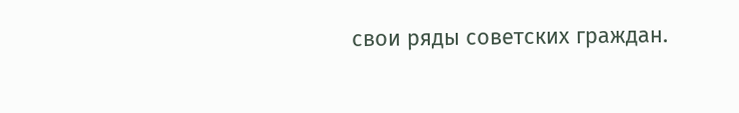свои ряды советских граждан.